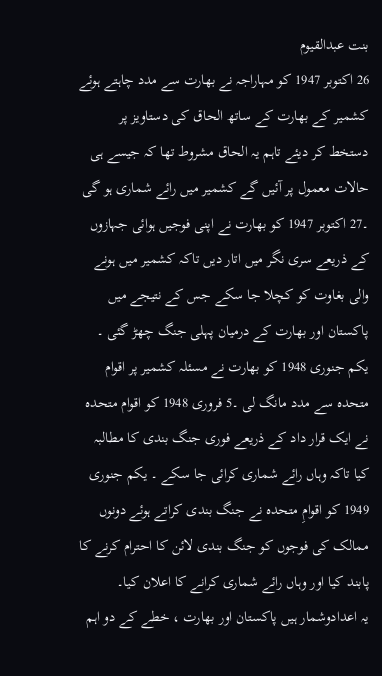بنت عبدالقیوم
26 اکتوبر 1947 کو مہاراجہ نے بھارت سے مدد چاہتے ہوئے کشمیر کے بھارت کے ساتھ الحاق کی دستاویز پر دستخط کر دیئے تاہم یہ الحاق مشروط تھا کہ جیسے ہی حالات معمول پر آئیں گے کشمیر میں رائے شماری ہو گی ۔27 اکتوبر 1947 کو بھارت نے اپنی فوجیں ہوائی جہازوں کے ذریعے سری نگر میں اتار دیں تاکہ کشمیر میں ہونے والی بغاوت کو کچلا جا سکے جس کے نتیجے میں پاکستان اور بھارت کے درمیان پہلی جنگ چھڑ گئی ۔
یکم جنوری 1948 کو بھارت نے مسئلہ کشمیر پر اقوام متحدہ سے مدد مانگ لی ۔5 فروری 1948 کو اقوام متحدہ نے ایک قرار داد کے ذریعے فوری جنگ بندی کا مطالبہ کیا تاکہ وہاں رائے شماری کرائی جا سکے ۔ یکم جنوری 1949 کو اقوامِ متحدہ نے جنگ بندی کراتے ہوئے دونوں ممالک کی فوجوں کو جنگ بندی لائن کا احترام کرنے کا پابند کیا اور وہاں رائے شماری کرانے کا اعلان کیا۔
یہ اعدادوشمار ہیں پاکستان اور بھارت ، خطے کے دو اہم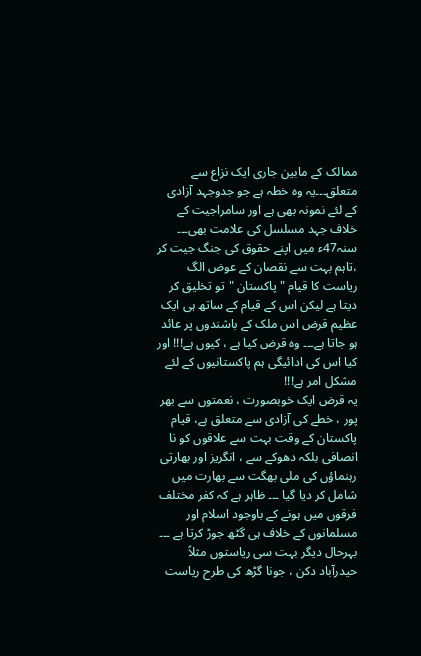ممالک کے مابین جاری ایک نزاع سے متعلق۔۔۔یہ وہ خطہ ہے جو جدوجہد آزادی کے لئے نمونہ بھی ہے اور سامراجیت کے خلاف جہد مسلسل کی علامت بھی۔۔۔ سنہ47ء میں اپنے حقوق کی جنگ جیت کر ،تاہم بہت سے نقصان کے عوض الگ ریاست کا قیام "پاکستان "تو تخلیق کر دیتا ہے لیکن اس کے قیام کے ساتھ ہی ایک عظیم قرض اس ملک کے باشندوں پر عائد ہو جاتا ہے۔۔۔ وہ قرض کیا ہے ، کیوں ہے!!! اور کیا اس کی ادائیگی ہم پاکستانیوں کے لئے مشکل امر ہے!!!
یہ قرض ایک خوبصورت ، نعمتوں سے بھر پور ، خطے کی آزادی سے متعلق ہے، قیام پاکستان کے وقت بہت سے علاقوں کو نا انصافی بلکہ دھوکے سے ، انگریز اور بھارتی رہنماؤں کی ملی بھگت سے بھارت میں شامل کر دیا گیا ۔۔۔ ظاہر ہے کہ کفر مختلف فرقوں میں ہونے کے باوجود اسلام اور مسلمانوں کے خلاف ہی گٹھ جوڑ کرتا ہے ۔۔۔
بہرحال دیگر بہت سی ریاستوں مثلاً حیدرآباد دکن ، جونا گڑھ کی طرح ریاست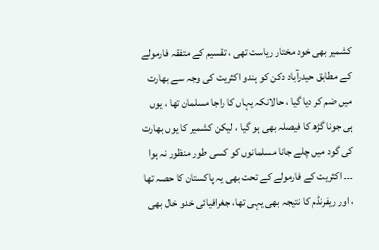کشمیر بھی خود مختار ریاست تھی ، تقسیم کے متفقہ فارمولے کے مطابق حیدرآباد دکن کو ہندو اکثریت کی وجہ سے بھارت میں ضم کر دیا گیا ، حالانکہ یہاں کا راجا مسلمان تھا ، یوں ہی جونا گڑھ کا فیصلہ بھی ہو گیا ، لیکن کشمیر کا یوں بھارت کی گود میں چلے جانا مسلمانوں کو کسی طور منظور نہ ہوا ۔۔۔ اکثریت کے فارمولے کے تحت بھی یہ پاکستان کا حصہ تھا ، اور ریفرنڈم کا نتیجہ بھی یہی تھا، جغرافیائی خدو خال بھی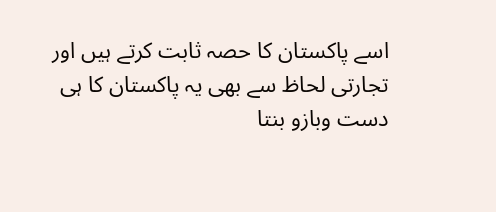اسے پاکستان کا حصہ ثابت کرتے ہیں اور تجارتی لحاظ سے بھی یہ پاکستان کا ہی دست وبازو بنتا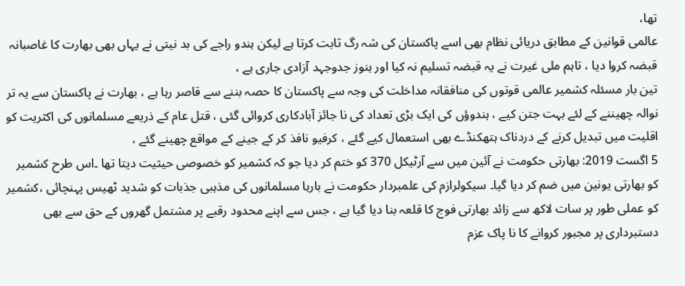تھا،
عالمی قوانین کے مطابق دریائی نظام بھی اسے پاکستان کی شہ رگ ثابت کرتا ہے لیکن ہندو راجے کی بد نیتی نے یہاں بھی بھارت کا غاصبانہ قبضہ کروا دیا ، تاہم ملی غیرت نے یہ قبضہ تسلیم نہ کیا اور ہنوز جدوجہد آزادی جاری ہے ،
تین بار مسئلہ کشمیر عالمی قوتوں کی منافقانہ مداخلت کی وجہ سے پاکستان کا حصہ بننے سے قاصر رہا ہے ، بھارت نے پاکستان سے یہ تر نوالہ چھیننے کے لئے بہت جتن کیے ، ہندوؤں کی ایک بڑی تعداد کی نا جائز آبادکاری کروائی گئی ، قتل عام کے ذریعے مسلمانوں کی اکثریت کو اقلیت میں تبدیل کرنے کے دردناک ہتھکنڈے بھی استعمال کیے گئے ، کرفیو نافذ کر کے جینے کے مواقع چھینے گئے ،
5 اگست 2019: بھارتی حکومت نے آئین میں سے آرٹیکل 370 کو ختم کر دیا جو کہ کشمیر کو خصوصی حیثیت دیتا تھا ۔اس طرح کشمیر کو بھارتی یونین میں ضم کر دیا گیا۔ سیکولرازم کی علمبردار حکومت نے بارہا مسلمانوں کی مذہبی جذبات کو شدید ٹھیس پہنچائی ،کشمیر کو عملی طور پر سات لاکھ سے زائد بھارتی فوج کا قلعہ بنا دیا گیا ہے ، جس سے اپنے محدود رقبے پر مشتمل گھروں کے حق سے بھی دستبرداری پر مجبور کروانے کا نا پاک عزم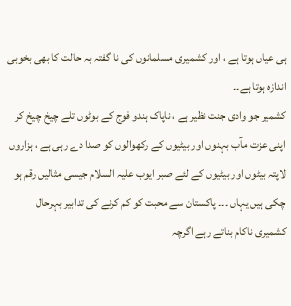ہی عیاں ہوتا ہے ، اور کشمیری مسلمانوں کی نا گفتہ بہ حالت کا بھی بخوبی اندازہ ہوتا ہے۔۔
کشمیر جو وادی جنت نظیر ہے ، ناپاک ہندو فوج کے بوٹوں تلے چیخ چیخ کر اپنی عزت مآب بہنوں اور بیٹیوں کے رکھوالوں کو صدا دے رہی ہے ، ہزاروں لاپتہ بیٹوں اور بیٹیوں کے لئے صبر ایوب علیہ السلام جیسی مثالیں رقم ہو چکی ہیں یہاں ۔۔۔ پاکستان سے محبت کو کم کرنے کی تدابیر بہرحال کشمیری ناکام بناتے رہے اگرچہ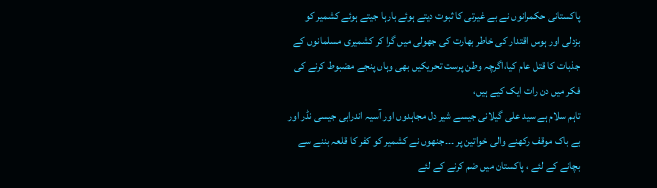پاکستانی حکمرانوں نے بے غیرتی کا ثبوت دیتے ہوئے بارہا جیتے ہوئے کشمیر کو بزدلی اور ہوس اقتدار کی خاطر بھارت کی جھولی میں گرا کر کشمیری مسلمانوں کے جذبات کا قتل عام کیا،اگرچہ وطن پرست تحریکیں بھی وہاں پنجے مضبوط کرنے کی فکر میں دن رات ایک کیے ہیں،
تاہم سلام ہے سید علی گیلانی جیسے شیر دل مجاہدوں اور آسیہ اندرابی جیسی نڈر اور بے باک موقف رکھنے والی خواتین پر ۔۔۔جنھوں نے کشمیر کو کفر کا قلعہ بننے سے بچانے کے لئے ، پاکستان میں ضم کرنے کے لئے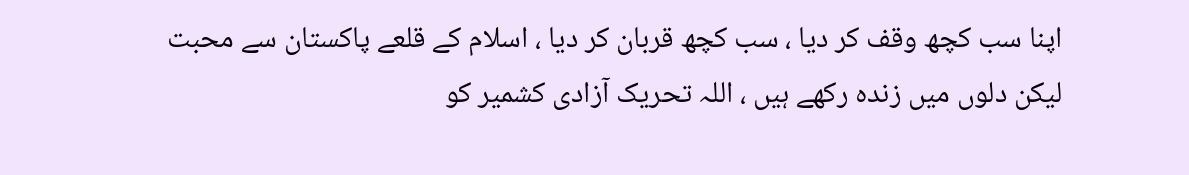اپنا سب کچھ وقف کر دیا ، سب کچھ قربان کر دیا ، اسلام کے قلعے پاکستان سے محبت لیکن دلوں میں زندہ رکھے ہیں ، اللہ تحریک آزادی کشمیر کو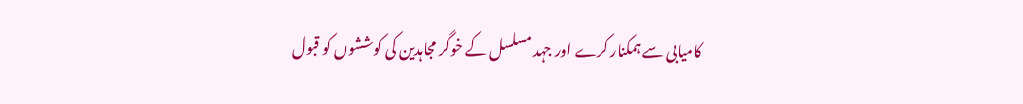کامیابی سے ہمکنار کرے اور جہد مسلسل کے خوگر مجاہدین کی کوششوں کو قبول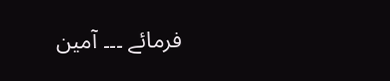فرمائے ۔۔۔ آمین